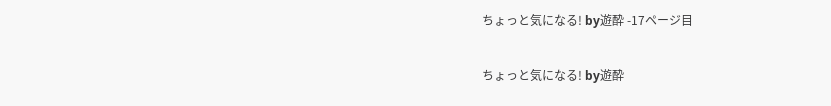ちょっと気になる! by遊酔 -17ページ目

ちょっと気になる! by遊酔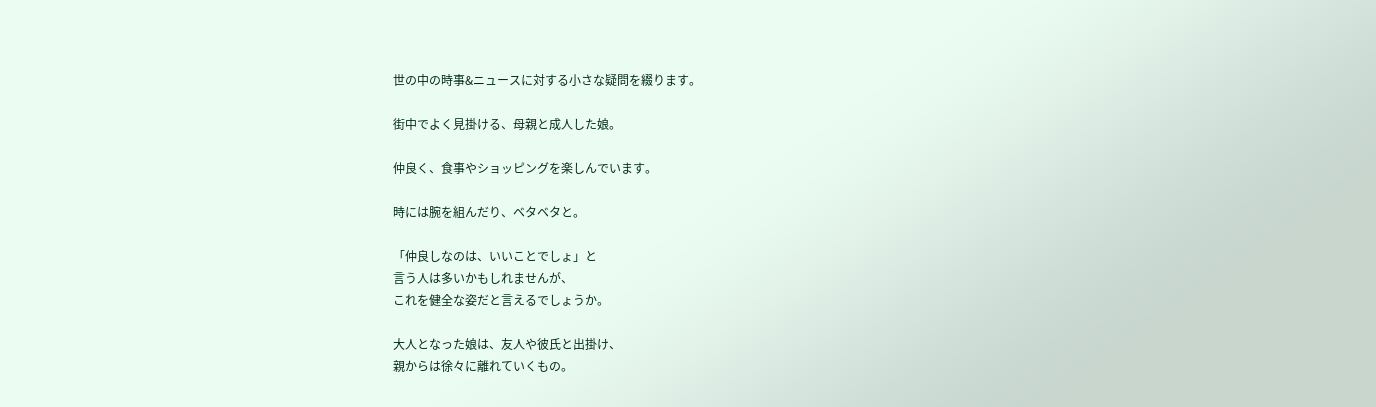世の中の時事&ニュースに対する小さな疑問を綴ります。

街中でよく見掛ける、母親と成人した娘。

仲良く、食事やショッピングを楽しんでいます。

時には腕を組んだり、ベタベタと。

「仲良しなのは、いいことでしょ」と
言う人は多いかもしれませんが、
これを健全な姿だと言えるでしょうか。

大人となった娘は、友人や彼氏と出掛け、
親からは徐々に離れていくもの。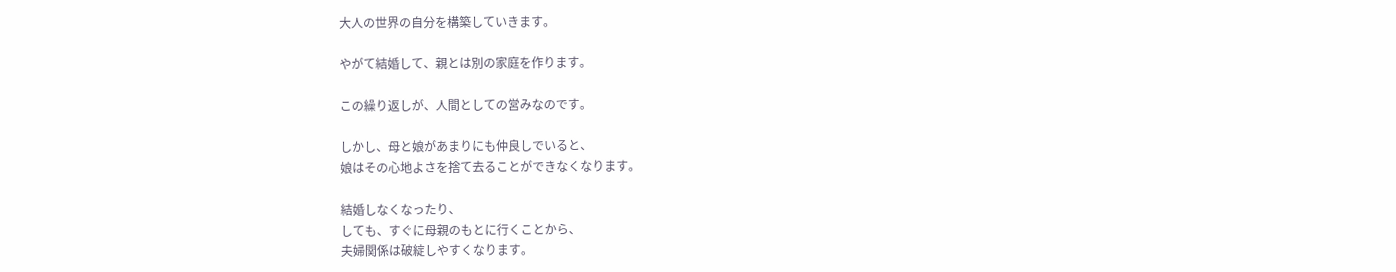大人の世界の自分を構築していきます。

やがて結婚して、親とは別の家庭を作ります。

この繰り返しが、人間としての営みなのです。

しかし、母と娘があまりにも仲良しでいると、
娘はその心地よさを捨て去ることができなくなります。

結婚しなくなったり、
しても、すぐに母親のもとに行くことから、
夫婦関係は破綻しやすくなります。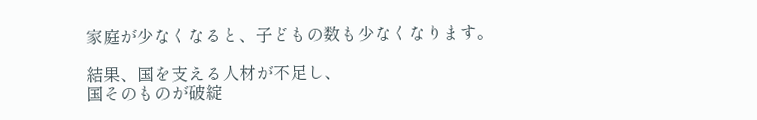家庭が少なくなると、子どもの数も少なくなります。

結果、国を支える人材が不足し、
国そのものが破綻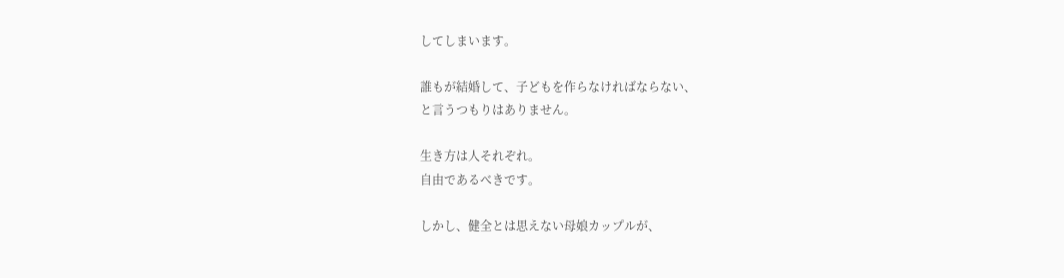してしまいます。

誰もが結婚して、子どもを作らなければならない、
と言うつもりはありません。

生き方は人それぞれ。
自由であるべきです。

しかし、健全とは思えない母娘カップルが、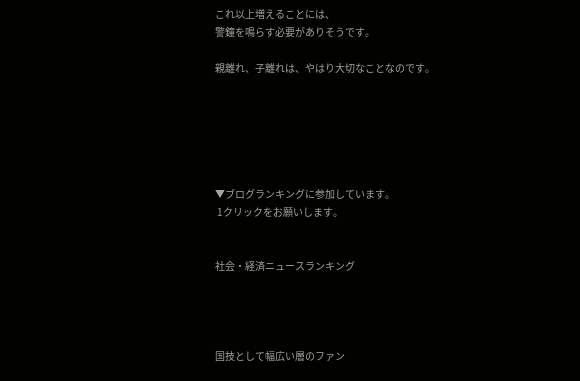これ以上増えることには、
警鐘を鳴らす必要がありそうです。

親離れ、子離れは、やはり大切なことなのです。






▼ブログランキングに参加しています。
 1クリックをお願いします。


社会・経済ニュースランキング




国技として幅広い層のファン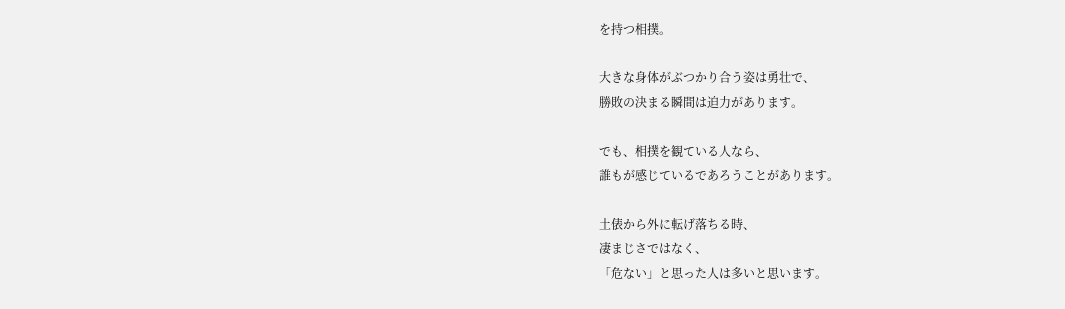を持つ相撲。

大きな身体がぶつかり合う姿は勇壮で、
勝敗の決まる瞬間は迫力があります。

でも、相撲を観ている人なら、
誰もが感じているであろうことがあります。

土俵から外に転げ落ちる時、
凄まじさではなく、
「危ない」と思った人は多いと思います。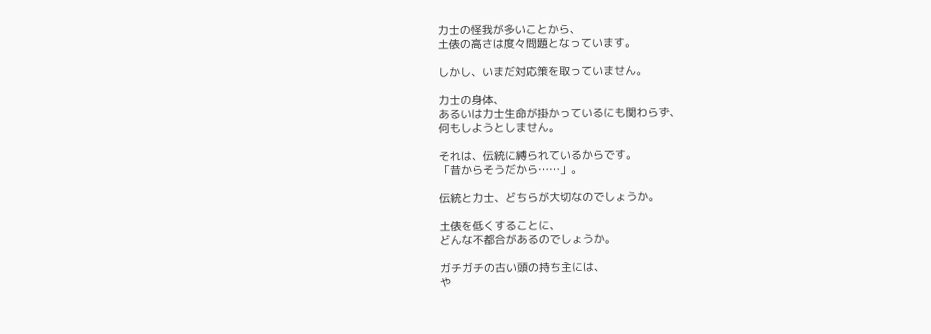力士の怪我が多いことから、
土俵の高さは度々問題となっています。

しかし、いまだ対応策を取っていません。

力士の身体、
あるいは力士生命が掛かっているにも関わらず、
何もしようとしません。

それは、伝統に縛られているからです。
「昔からそうだから……」。

伝統と力士、どちらが大切なのでしょうか。

土俵を低くすることに、
どんな不都合があるのでしょうか。

ガチガチの古い頭の持ち主には、
や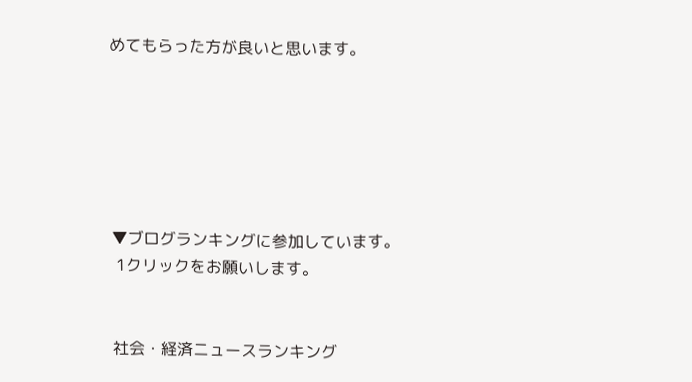めてもらった方が良いと思います。






▼ブログランキングに参加しています。
 1クリックをお願いします。


社会・経済ニュースランキング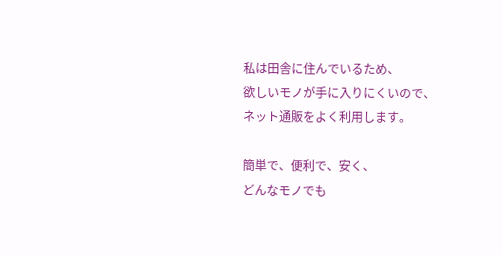私は田舎に住んでいるため、
欲しいモノが手に入りにくいので、
ネット通販をよく利用します。

簡単で、便利で、安く、
どんなモノでも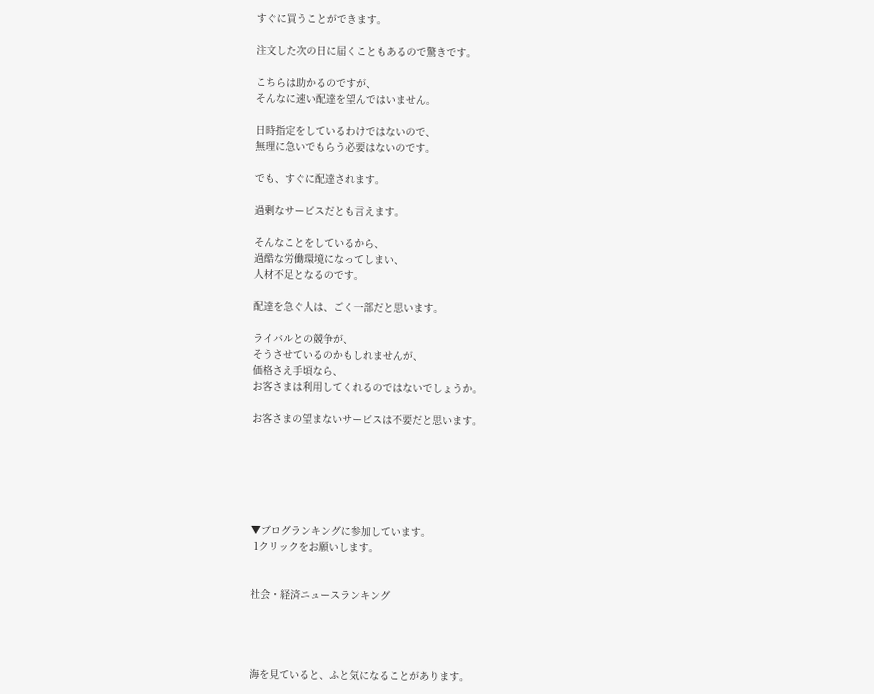すぐに買うことができます。

注文した次の日に届くこともあるので驚きです。

こちらは助かるのですが、
そんなに速い配達を望んではいません。

日時指定をしているわけではないので、
無理に急いでもらう必要はないのです。

でも、すぐに配達されます。

過剰なサービスだとも言えます。

そんなことをしているから、
過酷な労働環境になってしまい、
人材不足となるのです。

配達を急ぐ人は、ごく一部だと思います。

ライバルとの競争が、
そうさせているのかもしれませんが、
価格さえ手頃なら、
お客さまは利用してくれるのではないでしょうか。

お客さまの望まないサービスは不要だと思います。






▼ブログランキングに参加しています。
 1クリックをお願いします。


社会・経済ニュースランキング




海を見ていると、ふと気になることがあります。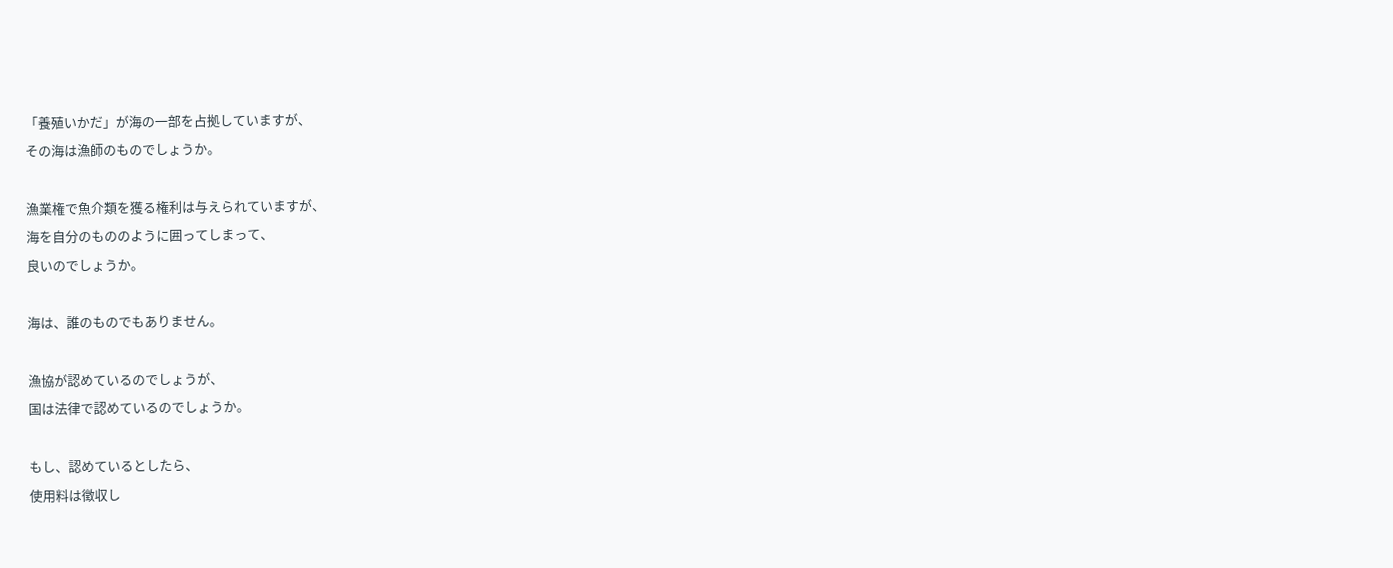「養殖いかだ」が海の一部を占拠していますが、
その海は漁師のものでしょうか。

漁業権で魚介類を獲る権利は与えられていますが、
海を自分のもののように囲ってしまって、
良いのでしょうか。

海は、誰のものでもありません。

漁協が認めているのでしょうが、
国は法律で認めているのでしょうか。

もし、認めているとしたら、
使用料は徴収し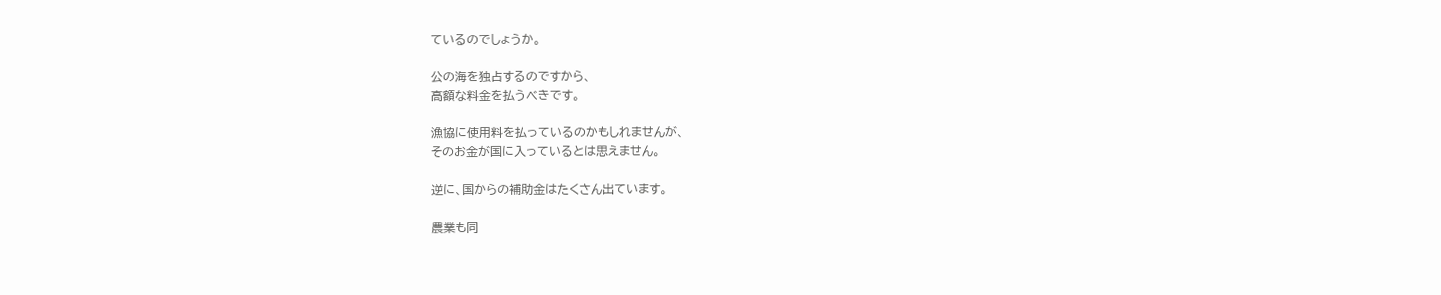ているのでしょうか。

公の海を独占するのですから、
高額な料金を払うべきです。

漁協に使用料を払っているのかもしれませんが、
そのお金が国に入っているとは思えません。

逆に、国からの補助金はたくさん出ています。

農業も同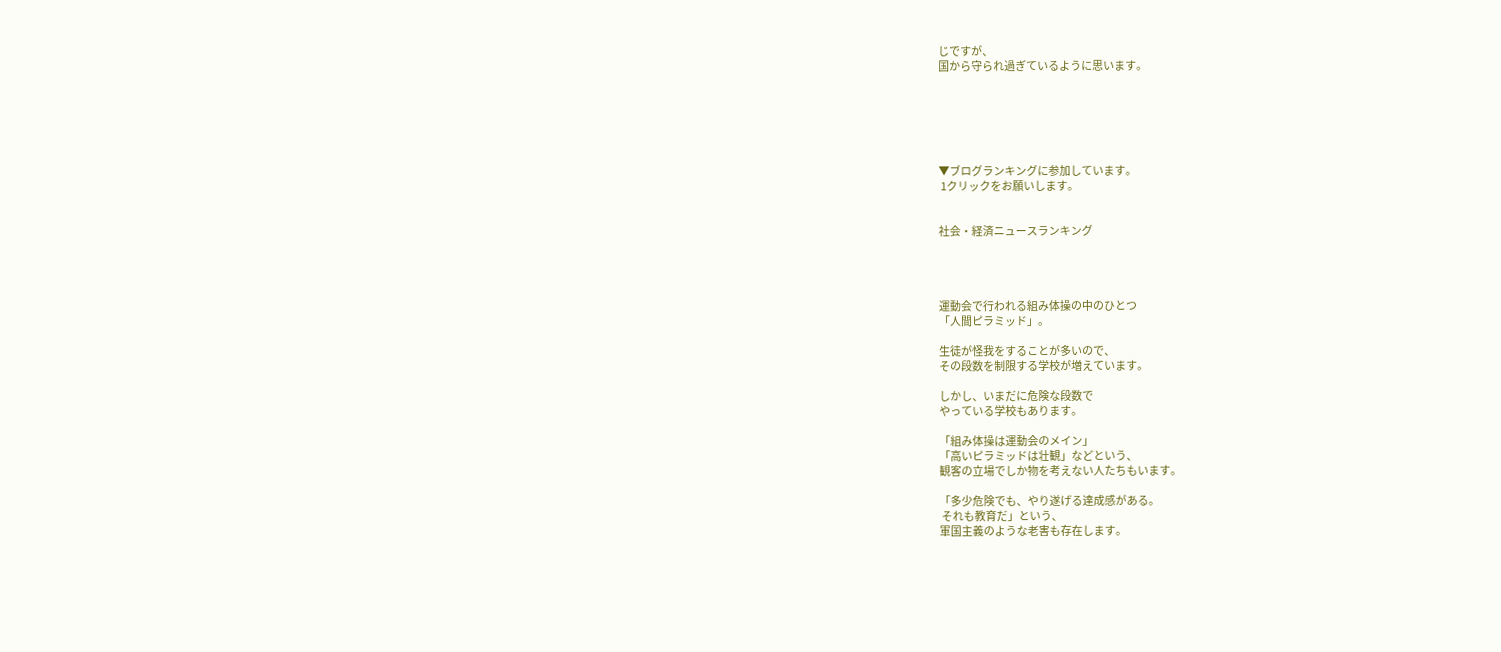じですが、
国から守られ過ぎているように思います。






▼ブログランキングに参加しています。
 1クリックをお願いします。


社会・経済ニュースランキング




運動会で行われる組み体操の中のひとつ
「人間ピラミッド」。

生徒が怪我をすることが多いので、
その段数を制限する学校が増えています。

しかし、いまだに危険な段数で
やっている学校もあります。

「組み体操は運動会のメイン」
「高いピラミッドは壮観」などという、
観客の立場でしか物を考えない人たちもいます。

「多少危険でも、やり遂げる達成感がある。
 それも教育だ」という、
軍国主義のような老害も存在します。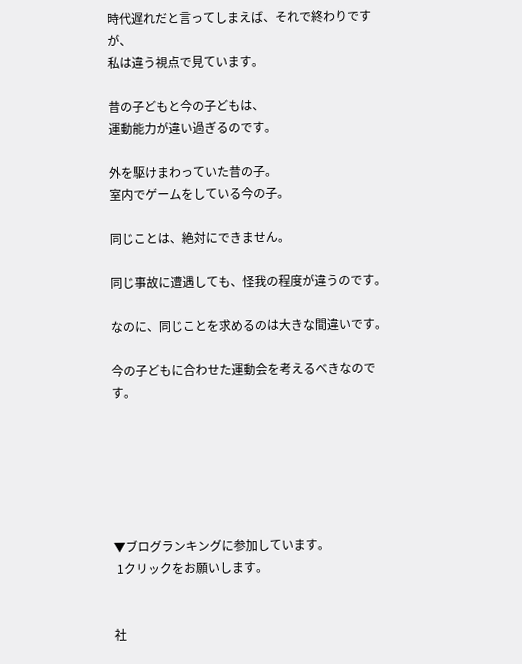時代遅れだと言ってしまえば、それで終わりですが、
私は違う視点で見ています。

昔の子どもと今の子どもは、
運動能力が違い過ぎるのです。

外を駆けまわっていた昔の子。
室内でゲームをしている今の子。

同じことは、絶対にできません。

同じ事故に遭遇しても、怪我の程度が違うのです。

なのに、同じことを求めるのは大きな間違いです。

今の子どもに合わせた運動会を考えるべきなのです。






▼ブログランキングに参加しています。
 1クリックをお願いします。


社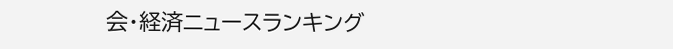会・経済ニュースランキング